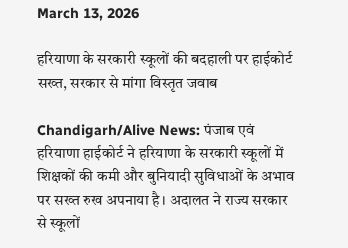March 13, 2026

हरियाणा के सरकारी स्कूलों की बदहाली पर हाईकोर्ट सख्त, सरकार से मांगा विस्तृत जवाब

Chandigarh/Alive News: पंजाब एवं हरियाणा हाईकोर्ट ने हरियाणा के सरकारी स्कूलों में शिक्षकों की कमी और बुनियादी सुविधाओं के अभाव पर सख्त रुख अपनाया है। अदालत ने राज्य सरकार से स्कूलों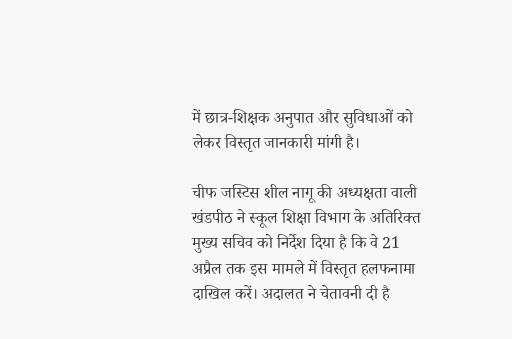में छात्र-शिक्षक अनुपात और सुविधाओं को लेकर विस्तृत जानकारी मांगी है।

चीफ जस्टिस शील नागू की अध्यक्षता वाली खंडपीठ ने स्कूल शिक्षा विभाग के अतिरिक्त मुख्य सचिव को निर्देश दिया है कि वे 21 अप्रैल तक इस मामले में विस्तृत हलफनामा दाखिल करें। अदालत ने चेतावनी दी है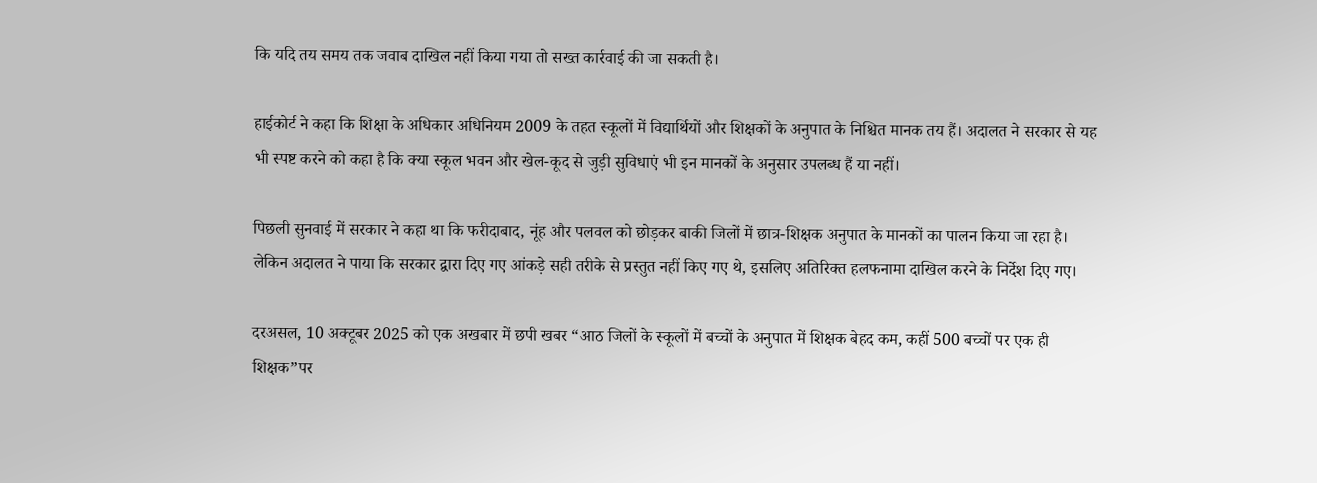कि यदि तय समय तक जवाब दाखिल नहीं किया गया तो सख्त कार्रवाई की जा सकती है।

हाईकोर्ट ने कहा कि शिक्षा के अधिकार अधिनियम 2009 के तहत स्कूलों में विद्यार्थियों और शिक्षकों के अनुपात के निश्चित मानक तय हैं। अदालत ने सरकार से यह भी स्पष्ट करने को कहा है कि क्या स्कूल भवन और खेल-कूद से जुड़ी सुविधाएं भी इन मानकों के अनुसार उपलब्ध हैं या नहीं।

पिछली सुनवाई में सरकार ने कहा था कि फरीदाबाद, नूंह और पलवल को छोड़कर बाकी जिलों में छात्र-शिक्षक अनुपात के मानकों का पालन किया जा रहा है। लेकिन अदालत ने पाया कि सरकार द्वारा दिए गए आंकड़े सही तरीके से प्रस्तुत नहीं किए गए थे, इसलिए अतिरिक्त हलफनामा दाखिल करने के निर्देश दिए गए।

दरअसल, 10 अक्टूबर 2025 को एक अखबार में छपी खबर “आठ जिलों के स्कूलों में बच्चों के अनुपात में शिक्षक बेहद कम, कहीं 500 बच्चों पर एक ही शिक्षक”पर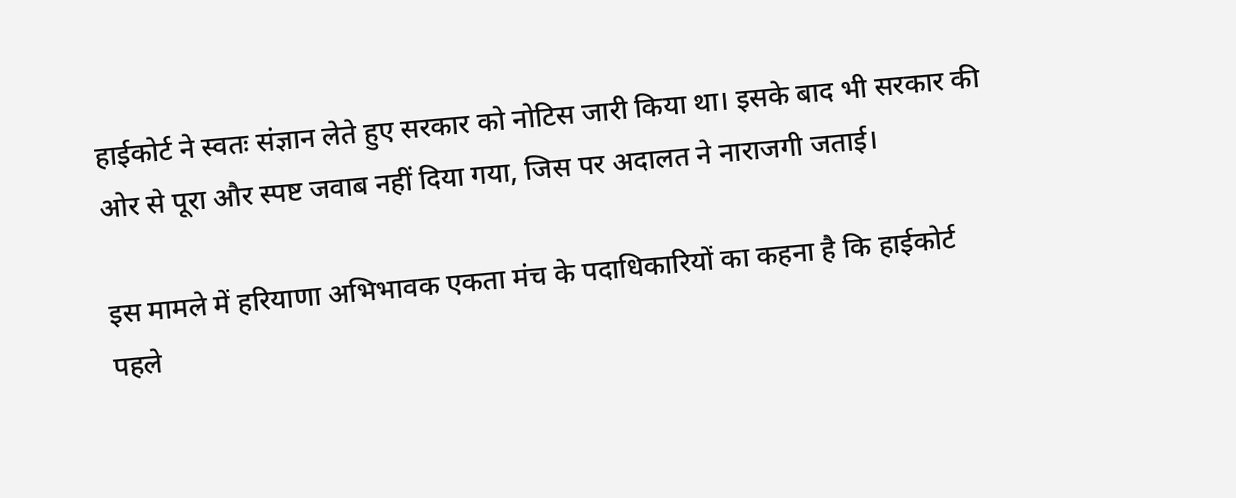हाईकोर्ट ने स्वतः संज्ञान लेते हुए सरकार को नोटिस जारी किया था। इसके बाद भी सरकार की ओर से पूरा और स्पष्ट जवाब नहीं दिया गया, जिस पर अदालत ने नाराजगी जताई।

इस मामले में हरियाणा अभिभावक एकता मंच के पदाधिकारियों का कहना है कि हाईकोर्ट पहले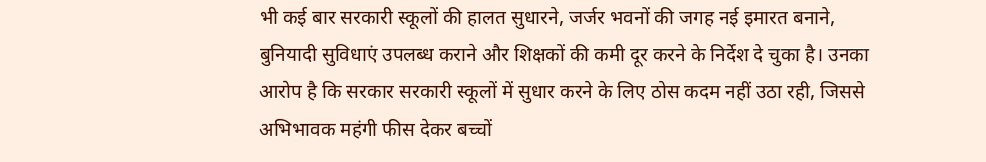भी कई बार सरकारी स्कूलों की हालत सुधारने, जर्जर भवनों की जगह नई इमारत बनाने, बुनियादी सुविधाएं उपलब्ध कराने और शिक्षकों की कमी दूर करने के निर्देश दे चुका है। उनका आरोप है कि सरकार सरकारी स्कूलों में सुधार करने के लिए ठोस कदम नहीं उठा रही, जिससे अभिभावक महंगी फीस देकर बच्चों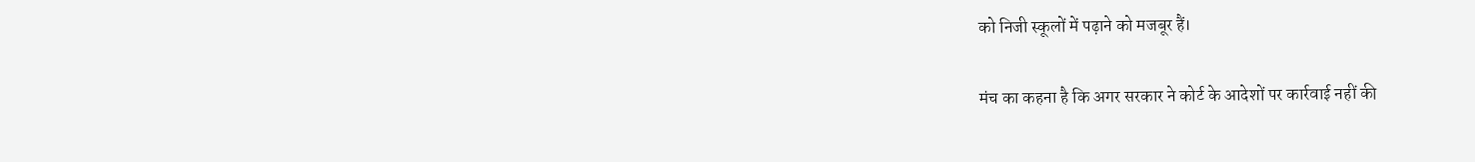को निजी स्कूलों में पढ़ाने को मजबूर हैं।

मंच का कहना है कि अगर सरकार ने कोर्ट के आदेशों पर कार्रवाई नहीं की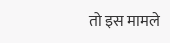तो इस मामले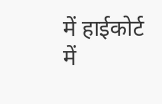में हाईकोर्ट में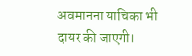अवमानना याचिका भी दायर की जाएगी।